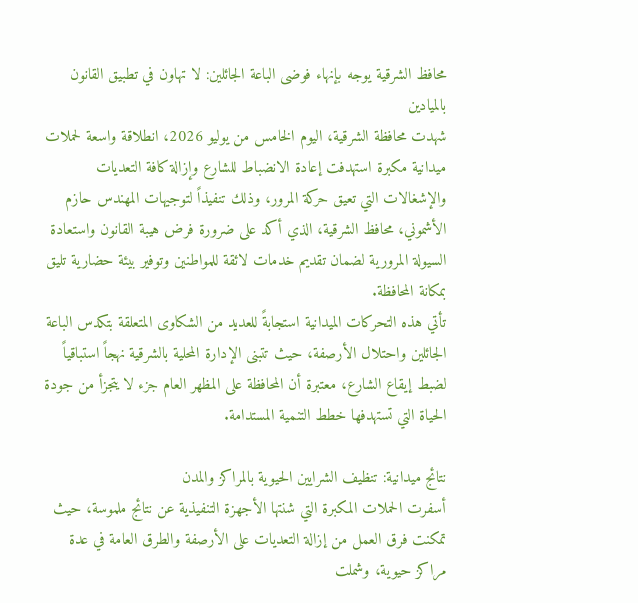محافظ الشرقية يوجه بإنهاء فوضى الباعة الجائلين: لا تهاون في تطبيق القانون بالميادين
شهدت محافظة الشرقية، اليوم الخامس من يوليو 2026، انطلاقة واسعة لحملات ميدانية مكبرة استهدفت إعادة الانضباط للشارع وإزالة كافة التعديات والإشغالات التي تعيق حركة المرور، وذلك تنفيذاً لتوجيهات المهندس حازم الأشموني، محافظ الشرقية، الذي أكد على ضرورة فرض هيبة القانون واستعادة السيولة المرورية لضمان تقديم خدمات لائقة للمواطنين وتوفير بيئة حضارية تليق بمكانة المحافظة.
تأتي هذه التحركات الميدانية استجابةً للعديد من الشكاوى المتعلقة بتكدس الباعة الجائلين واحتلال الأرصفة، حيث تتبنى الإدارة المحلية بالشرقية نهجاً استباقياً لضبط إيقاع الشارع، معتبرة أن المحافظة على المظهر العام جزء لا يتجزأ من جودة الحياة التي تستهدفها خطط التنمية المستدامة.

نتائج ميدانية: تنظيف الشرايين الحيوية بالمراكز والمدن
أسفرت الحملات المكبرة التي شنتها الأجهزة التنفيذية عن نتائج ملموسة، حيث تمكنت فرق العمل من إزالة التعديات على الأرصفة والطرق العامة في عدة مراكز حيوية، وشملت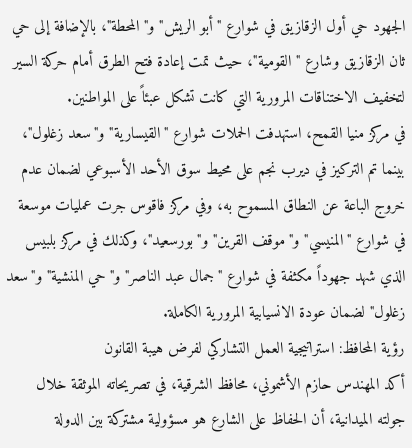الجهود حي أول الزقازيق في شوارع "أبو الريش" و"المحطة"، بالإضافة إلى حي ثان الزقازيق وشارع "القومية"، حيث تمت إعادة فتح الطرق أمام حركة السير لتخفيف الاختناقات المرورية التي كانت تشكل عبئاً على المواطنين.
في مركز منيا القمح، استهدفت الحملات شوارع "القيسارية" و"سعد زغلول"، بينما تم التركيز في ديرب نجم على محيط سوق الأحد الأسبوعي لضمان عدم خروج الباعة عن النطاق المسموح به، وفي مركز فاقوس جرت عمليات موسعة في شوارع "المنيسي" و"موقف القرين" و"بورسعيد"، وكذلك في مركز بلبيس الذي شهد جهوداً مكثفة في شوارع "جمال عبد الناصر" و"حي المنشية" و"سعد زغلول" لضمان عودة الانسيابية المرورية الكاملة.
رؤية المحافظ: استراتيجية العمل التشاركي لفرض هيبة القانون
أكد المهندس حازم الأشموني، محافظ الشرقية، في تصريحاته الموثقة خلال جولته الميدانية، أن الحفاظ على الشارع هو مسؤولية مشتركة بين الدولة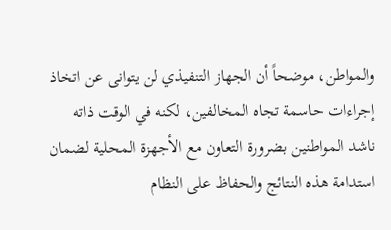والمواطن، موضحاً أن الجهاز التنفيذي لن يتوانى عن اتخاذ إجراءات حاسمة تجاه المخالفين، لكنه في الوقت ذاته ناشد المواطنين بضرورة التعاون مع الأجهزة المحلية لضمان استدامة هذه النتائج والحفاظ على النظام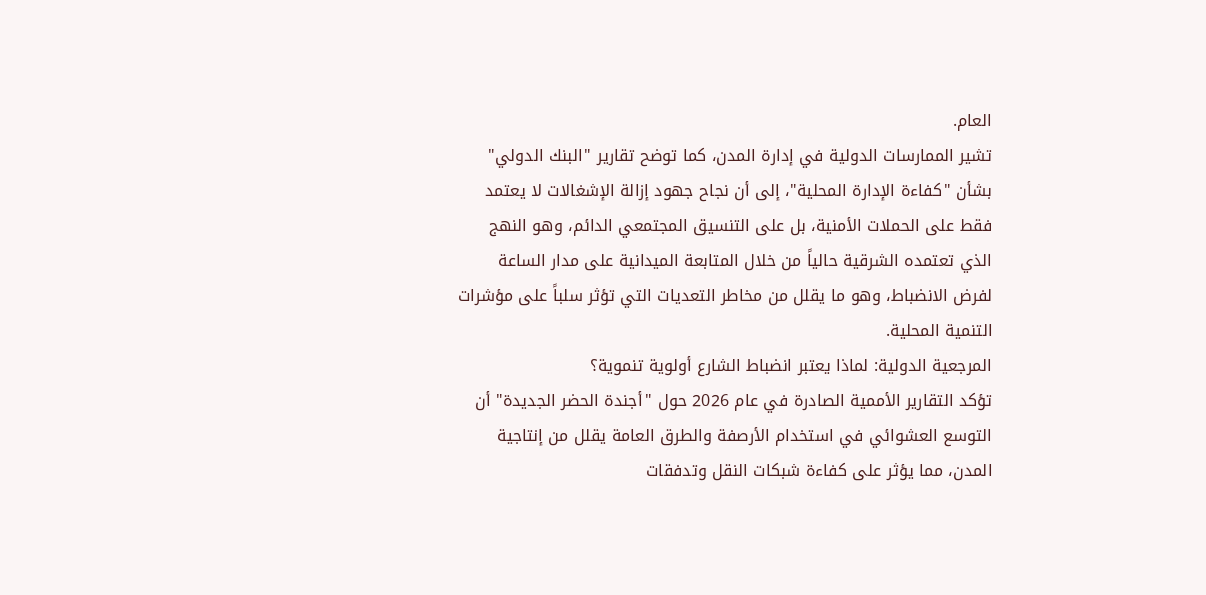العام.
تشير الممارسات الدولية في إدارة المدن، كما توضح تقارير "البنك الدولي" بشأن "كفاءة الإدارة المحلية"، إلى أن نجاح جهود إزالة الإشغالات لا يعتمد فقط على الحملات الأمنية، بل على التنسيق المجتمعي الدائم، وهو النهج الذي تعتمده الشرقية حالياً من خلال المتابعة الميدانية على مدار الساعة لفرض الانضباط، وهو ما يقلل من مخاطر التعديات التي تؤثر سلباً على مؤشرات التنمية المحلية.
المرجعية الدولية: لماذا يعتبر انضباط الشارع أولوية تنموية؟
تؤكد التقارير الأممية الصادرة في عام 2026 حول "أجندة الحضر الجديدة" أن التوسع العشوائي في استخدام الأرصفة والطرق العامة يقلل من إنتاجية المدن، مما يؤثر على كفاءة شبكات النقل وتدفقات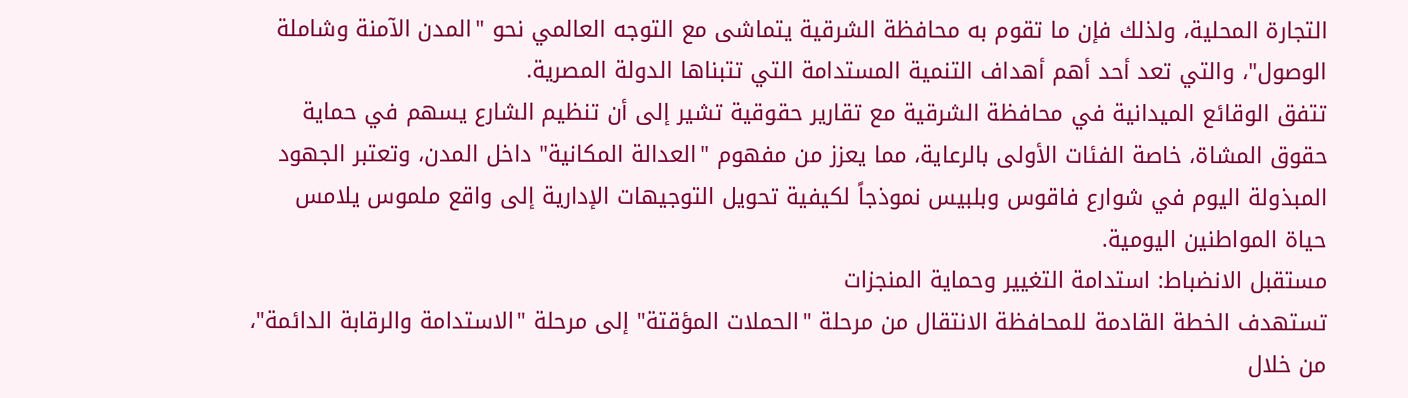التجارة المحلية، ولذلك فإن ما تقوم به محافظة الشرقية يتماشى مع التوجه العالمي نحو "المدن الآمنة وشاملة الوصول"، والتي تعد أحد أهم أهداف التنمية المستدامة التي تتبناها الدولة المصرية.
تتفق الوقائع الميدانية في محافظة الشرقية مع تقارير حقوقية تشير إلى أن تنظيم الشارع يسهم في حماية حقوق المشاة، خاصة الفئات الأولى بالرعاية، مما يعزز من مفهوم "العدالة المكانية" داخل المدن، وتعتبر الجهود المبذولة اليوم في شوارع فاقوس وبلبيس نموذجاً لكيفية تحويل التوجيهات الإدارية إلى واقع ملموس يلامس حياة المواطنين اليومية.
مستقبل الانضباط: استدامة التغيير وحماية المنجزات
تستهدف الخطة القادمة للمحافظة الانتقال من مرحلة "الحملات المؤقتة" إلى مرحلة "الاستدامة والرقابة الدائمة"، من خلال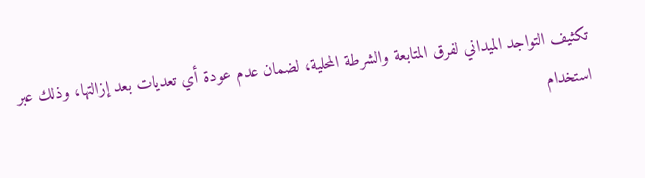تكثيف التواجد الميداني لفرق المتابعة والشرطة المحلية، لضمان عدم عودة أي تعديات بعد إزالتها، وذلك عبر استخدام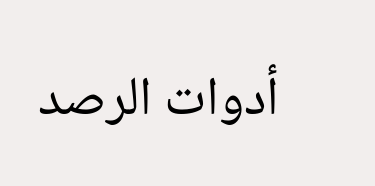أدوات الرصد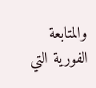والمتابعة الفورية التي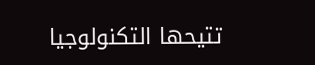تتيحها التكنولوجيا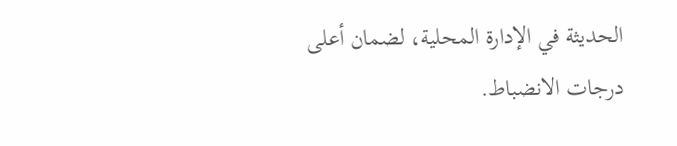الحديثة في الإدارة المحلية، لضمان أعلى درجات الانضباط.